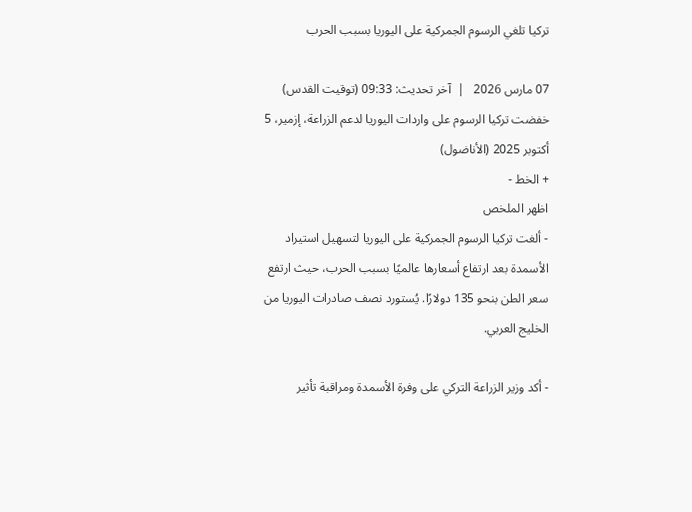تركيا تلغي الرسوم الجمركية على اليوريا بسبب الحرب

07 مارس 2026   |  آخر تحديث: 09:33 (توقيت القدس)
خفضت تركيا الرسوم على واردات اليوريا لدعم الزراعة، إزمير، 5 أكتوبر 2025 (الأناضول)
+ الخط -
اظهر الملخص
- ألغت تركيا الرسوم الجمركية على اليوريا لتسهيل استيراد الأسمدة بعد ارتفاع أسعارها عالميًا بسبب الحرب، حيث ارتفع سعر الطن بنحو 135 دولارًا. يُستورد نصف صادرات اليوريا من الخليج العربي.

- أكد وزير الزراعة التركي على وفرة الأسمدة ومراقبة تأثير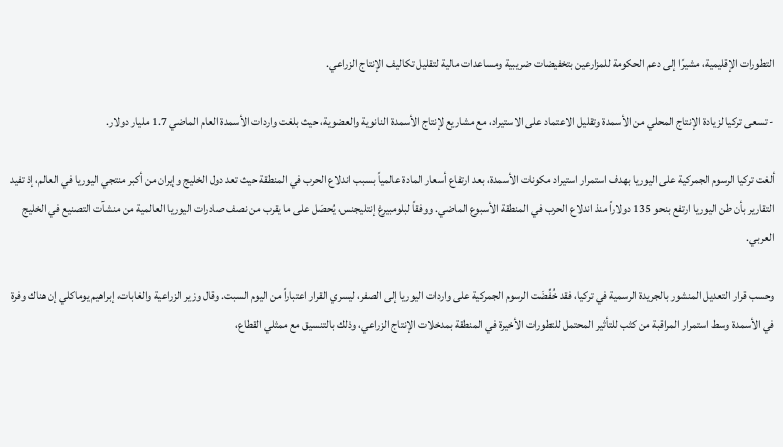التطورات الإقليمية، مشيرًا إلى دعم الحكومة للمزارعين بتخفيضات ضريبية ومساعدات مالية لتقليل تكاليف الإنتاج الزراعي.

- تسعى تركيا لزيادة الإنتاج المحلي من الأسمدة وتقليل الاعتماد على الاستيراد، مع مشاريع لإنتاج الأسمدة النانوية والعضوية، حيث بلغت واردات الأسمدة العام الماضي 1.7 مليار دولار.

ألغت تركيا الرسوم الجمركية على اليوريا بهدف استمرار استيراد مكونات الأسمدة، بعد ارتفاع أسعار المادة عالمياً بسبب اندلاع الحرب في المنطقة حيث تعد دول الخليج وإيران من أكبر منتجي اليوريا في العالم، إذ تفيد التقارير بأن طن اليوريا ارتفع بنحو 135 دولاراً منذ اندلاع الحرب في المنطقة الأسبوع الماضي. ووفقاً لبلومبيرغ إنتليجنس، يُحصَل على ما يقرب من نصف صادرات اليوريا العالمية من منشآت التصنيع في الخليج العربي.

وحسب قرار التعديل المنشور بالجريدة الرسمية في تركيا، فقد خُفِّضَت الرسوم الجمركية على واردات اليوريا إلى الصفر، ليسري القرار اعتباراً من اليوم السبت. وقال وزير الزراعية والغابات، إبراهيم يوماكلي إن هناك وفرة في الأسمدة وسط استمرار المراقبة من كثب للتأثير المحتمل للتطورات الأخيرة في المنطقة بمدخلات الإنتاج الزراعي، وذلك بالتنسيق مع ممثلي القطاع،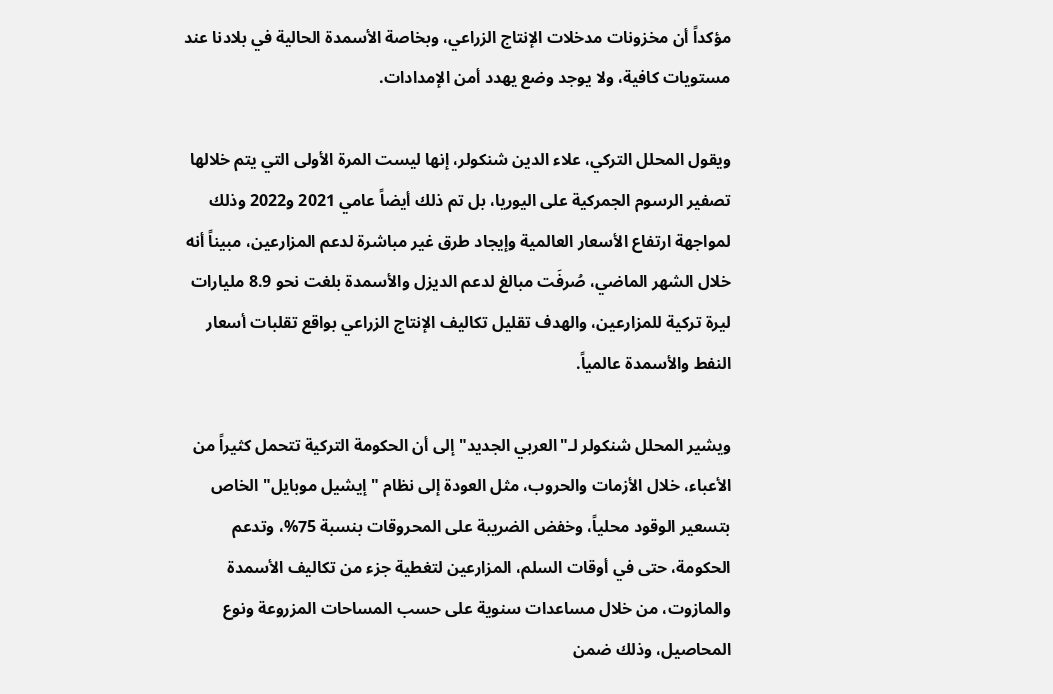مؤكداً أن مخزونات مدخلات الإنتاج الزراعي، وبخاصة الأسمدة الحالية في بلادنا عند مستويات كافية، ولا يوجد وضع يهدد أمن الإمدادات.

ويقول المحلل التركي، علاء الدين شنكولر، إنها ليست المرة الأولى التي يتم خلالها تصفير الرسوم الجمركية على اليوريا، بل تم ذلك أيضاً عامي 2021 و2022 وذلك لمواجهة ارتفاع الأسعار العالمية وإيجاد طرق غير مباشرة لدعم المزارعين، مبيناً أنه خلال الشهر الماضي، صُرفَت مبالغ لدعم الديزل والأسمدة بلغت نحو 8.9 مليارات ليرة تركية للمزارعين، والهدف تقليل تكاليف الإنتاج الزراعي بواقع تقلبات أسعار النفط والأسمدة عالمياً.

ويشير المحلل شنكولر لـ"العربي الجديد" إلى أن الحكومة التركية تتحمل كثيراً من الأعباء، خلال الأزمات والحروب، مثل العودة إلى نظام "إيشيل موبايل" الخاص بتسعير الوقود محلياً، وخفض الضريبة على المحروقات بنسبة 75%، وتدعم الحكومة، حتى في أوقات السلم، المزارعين لتغطية جزء من تكاليف الأسمدة والمازوت، من خلال مساعدات سنوية على حسب المساحات المزروعة ونوع المحاصيل، وذلك ضمن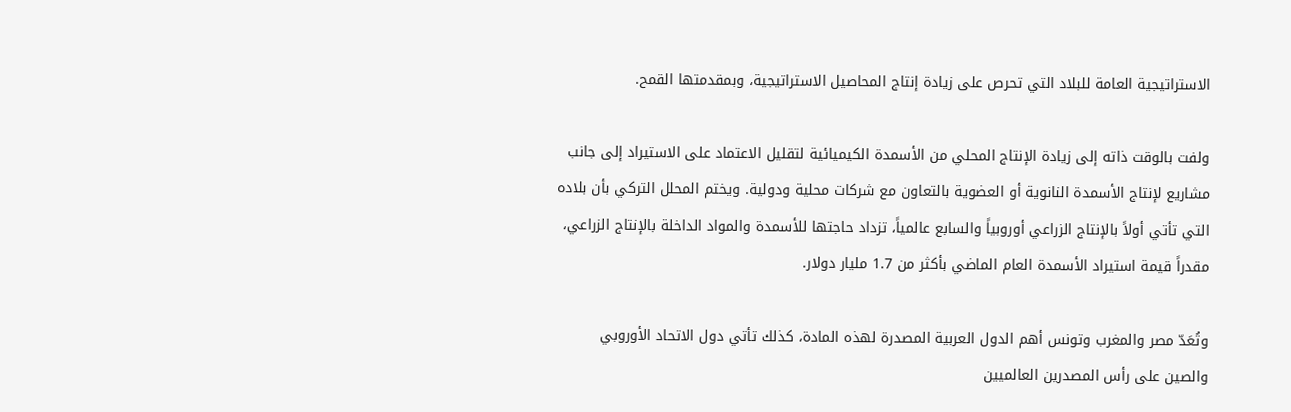الاستراتيجية العامة للبلاد التي تحرص على زيادة إنتاج المحاصيل الاستراتيجية، وبمقدمتها القمح.

ولفت بالوقت ذاته إلى زيادة الإنتاج المحلي من الأسمدة الكيميائية لتقليل الاعتماد على الاستيراد إلى جانب مشاريع لإنتاج الأسمدة النانوية أو العضوية بالتعاون مع شركات محلية ودولية. ويختم المحلل التركي بأن بلاده التي تأتي أولاً بالإنتاج الزراعي أوروبياً والسابع عالمياً، تزداد حاجتها للأسمدة والمواد الداخلة بالإنتاج الزراعي، مقدراً قيمة استيراد الأسمدة العام الماضي بأكثر من 1.7 مليار دولار.

وتُعَدّ مصر والمغرب وتونس أهم الدول العربية المصدرة لهذه المادة، كذلك تأتي دول الاتحاد الأوروبي والصين على رأس المصدرين العالميين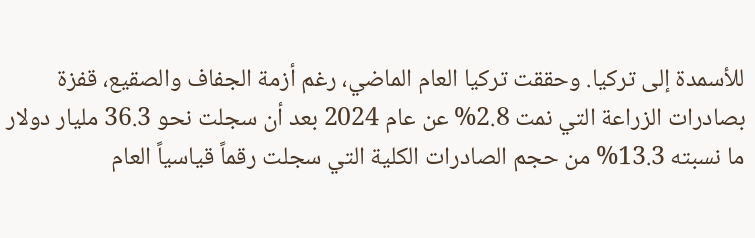للأسمدة إلى تركيا. وحققت تركيا العام الماضي، رغم أزمة الجفاف والصقيع، قفزة بصادرات الزراعة التي نمت 2.8% عن عام 2024 بعد أن سجلت نحو 36.3 مليار دولار ما نسبته 13.3% من حجم الصادرات الكلية التي سجلت رقماً قياسياً العام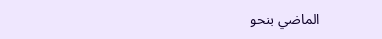الماضي بنحو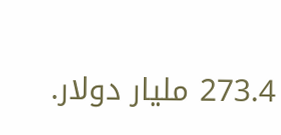273.4 مليار دولار.